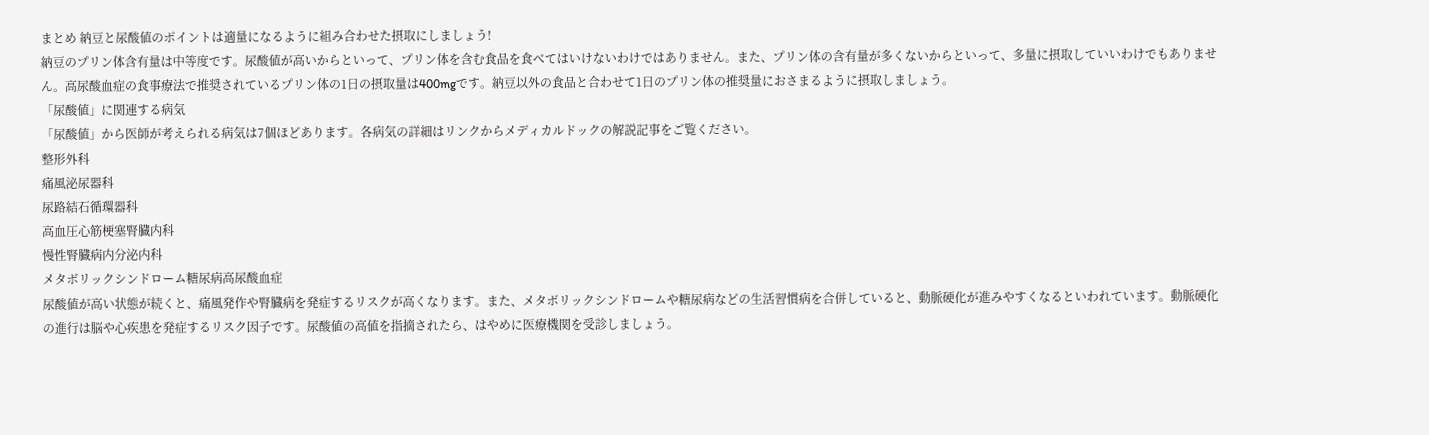まとめ 納豆と尿酸値のポイントは適量になるように組み合わせた摂取にしましょう!
納豆のプリン体含有量は中等度です。尿酸値が高いからといって、プリン体を含む食品を食べてはいけないわけではありません。また、プリン体の含有量が多くないからといって、多量に摂取していいわけでもありません。高尿酸血症の食事療法で推奨されているプリン体の1日の摂取量は400mgです。納豆以外の食品と合わせて1日のプリン体の推奨量におさまるように摂取しましょう。
「尿酸値」に関連する病気
「尿酸値」から医師が考えられる病気は7個ほどあります。各病気の詳細はリンクからメディカルドックの解説記事をご覧ください。
整形外科
痛風泌尿器科
尿路結石循環器科
高血圧心筋梗塞腎臓内科
慢性腎臓病内分泌内科
メタボリックシンドローム糖尿病高尿酸血症
尿酸値が高い状態が続くと、痛風発作や腎臓病を発症するリスクが高くなります。また、メタボリックシンドロームや糖尿病などの生活習慣病を合併していると、動脈硬化が進みやすくなるといわれています。動脈硬化の進行は脳や心疾患を発症するリスク因子です。尿酸値の高値を指摘されたら、はやめに医療機関を受診しましょう。